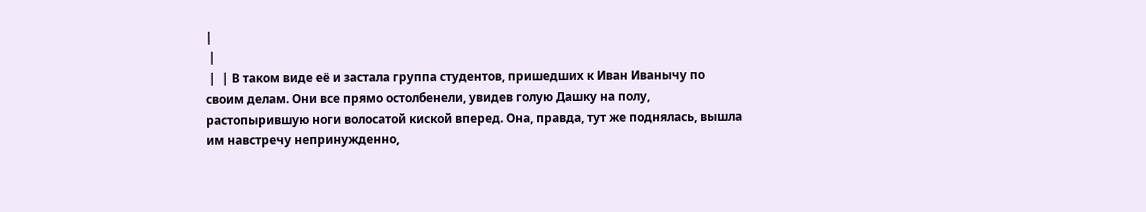|
 |
 |  | В таком виде её и застала группа студентов, пришедших к Иван Иванычу по своим делам. Они все прямо остолбенели, увидев голую Дашку на полу, растопырившую ноги волосатой киской вперед. Она, правда, тут же поднялась, вышла им навстречу непринужденно,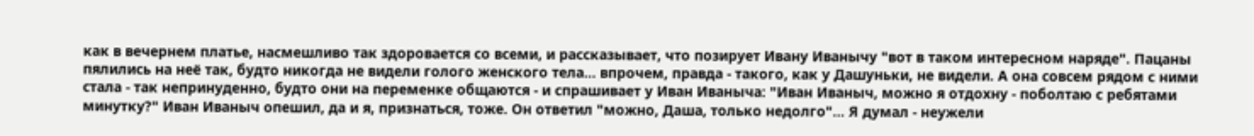как в вечернем платье, насмешливо так здоровается со всеми, и рассказывает, что позирует Ивану Иванычу "вот в таком интересном наряде". Пацаны пялились на неё так, будто никогда не видели голого женского тела... впрочем, правда - такого, как у Дашуньки, не видели. А она совсем рядом с ними стала - так непринуденно, будто они на переменке общаются - и спрашивает у Иван Иваныча: "Иван Иваныч, можно я отдохну - поболтаю с ребятами минутку?" Иван Иваныч опешил, да и я, признаться, тоже. Он ответил "можно, Даша, только недолго"... Я думал - неужели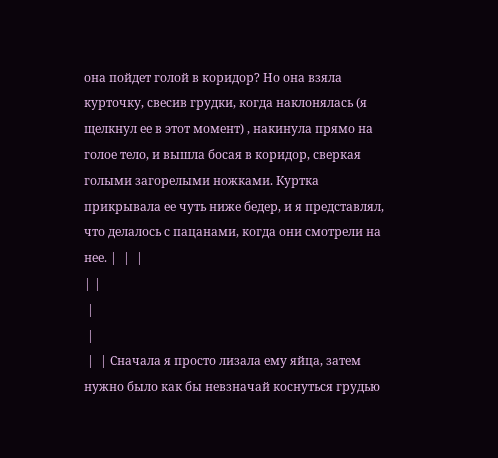она пойдет голой в коридор? Но она взяла курточку, свесив грудки, когда наклонялась (я щелкнул ее в этот момент) , накинула прямо на голое тело, и вышла босая в коридор, сверкая голыми загорелыми ножками. Куртка прикрывала ее чуть ниже бедер, и я представлял, что делалось с пацанами, когда они смотрели на нее. |  |  |
| |
 |
 |
 |  | Сначала я просто лизала ему яйца, затем нужно было как бы невзначай коснуться грудью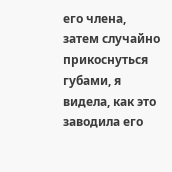его члена, затем случайно прикоснуться губами, я видела, как это заводила его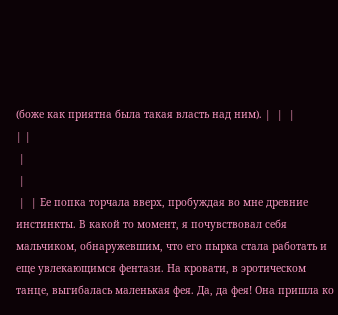(боже как приятна была такая власть над ним). |  |  |
| |
 |
 |
 |  | Ее попка торчала вверх, пробуждая во мне древние инстинкты. В какой то момент, я почувствовал себя мальчиком, обнаружевшим, что его пырка стала работать и еще увлекающимся фентази. На кровати, в эротическом танце, выгибалась маленькая фея. Да, да фея! Она пришла ко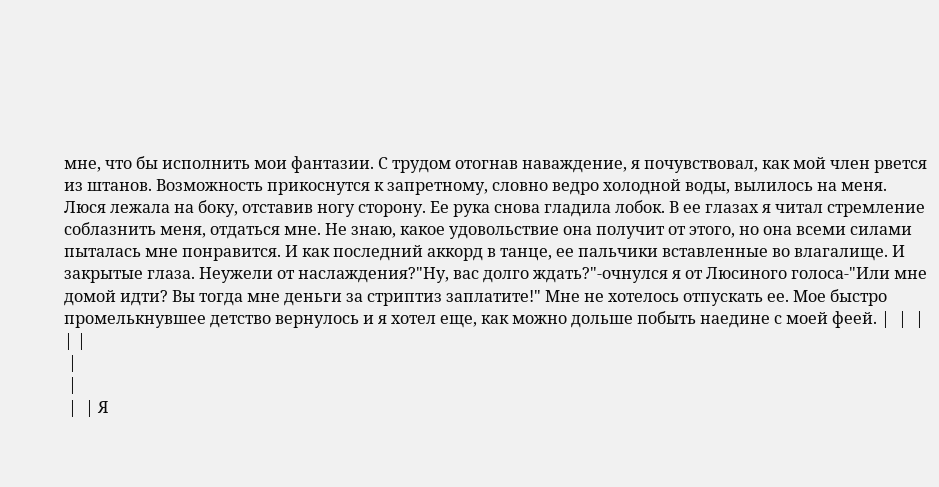мне, что бы исполнить мои фантазии. С трудом отогнав наваждение, я почувствовал, как мой член рвется из штанов. Возможность прикоснутся к запретному, словно ведро холодной воды, вылилось на меня. Люся лежала на боку, отставив ногу сторону. Ее рука снова гладила лобок. В ее глазах я читал стремление соблазнить меня, отдаться мне. Не знаю, какое удовольствие она получит от этого, но она всеми силами пыталась мне понравится. И как последний аккорд в танце, ее пальчики вставленные во влагалище. И закрытые глаза. Неужели от наслаждения?"Ну, вас долго ждать?"-очнулся я от Люсиного голоса-"Или мне домой идти? Вы тогда мне деньги за стриптиз заплатите!" Мне не хотелось отпускать ее. Мое быстро промелькнувшее детство вернулось и я хотел еще, как можно дольше побыть наедине с моей феей. |  |  |
| |
 |
 |
 |  | Я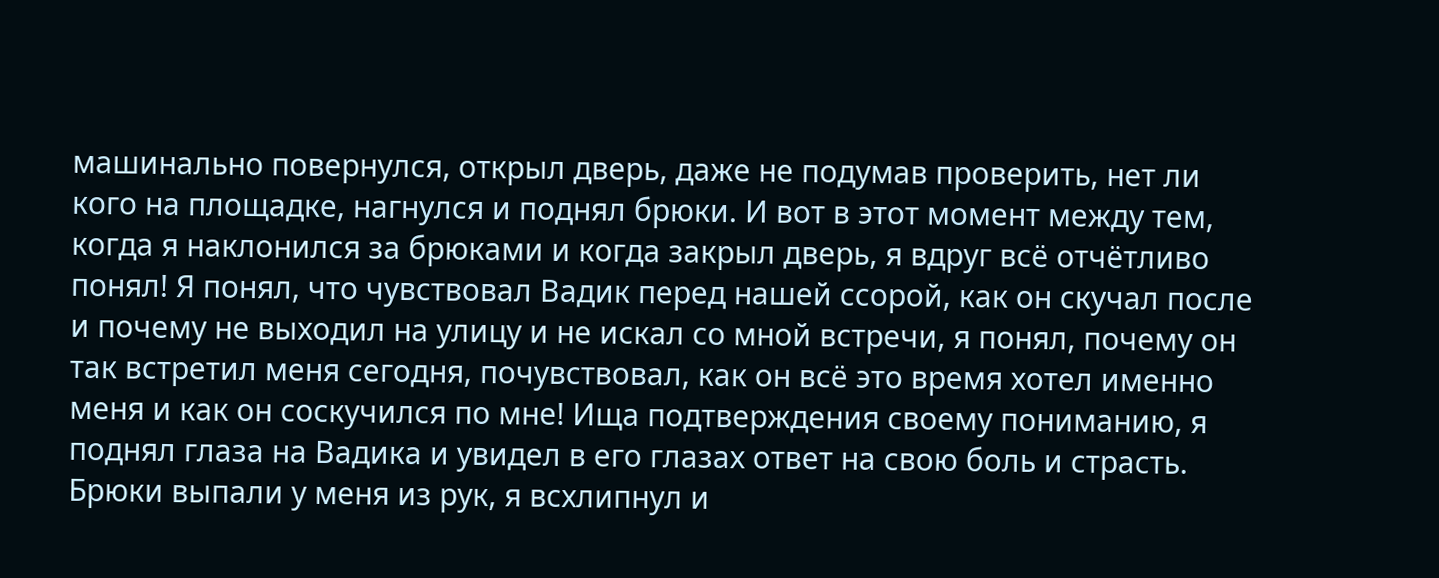машинально повернулся, открыл дверь, даже не подумав проверить, нет ли кого на площадке, нагнулся и поднял брюки. И вот в этот момент между тем, когда я наклонился за брюками и когда закрыл дверь, я вдруг всё отчётливо понял! Я понял, что чувствовал Вадик перед нашей ссорой, как он скучал после и почему не выходил на улицу и не искал со мной встречи, я понял, почему он так встретил меня сегодня, почувствовал, как он всё это время хотел именно меня и как он соскучился по мне! Ища подтверждения своему пониманию, я поднял глаза на Вадика и увидел в его глазах ответ на свою боль и страсть. Брюки выпали у меня из рук, я всхлипнул и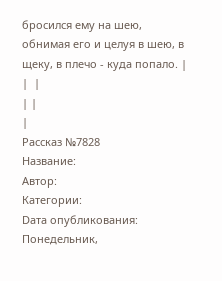бросился ему на шею, обнимая его и целуя в шею, в щеку, в плечо - куда попало. |  |  |
| |
|
Рассказ №7828
Название:
Автор:
Категории:
Dата опубликования: Понедельник,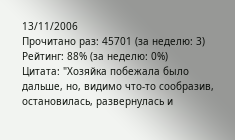13/11/2006
Прочитано раз: 45701 (за неделю: 3)
Рейтинг: 88% (за неделю: 0%)
Цитата: "Хозяйка побежала было дальше, но, видимо что-то сообразив, остановилась, развернулась и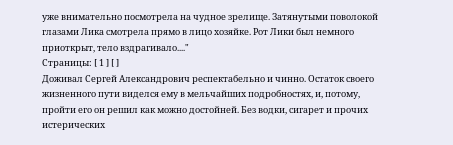уже внимательно посмотрела на чудное зрелище. Затянутыми поволокой глазами Лика смотрела прямо в лицо хозяйке. Рот Лики был немного приоткрыт, тело вздрагивало...."
Страницы: [ 1 ] [ ]
Доживал Сергей Александрович респектабельно и чинно. Остаток своего жизненного пути виделся ему в мельчайших подробностях, и, потому, пройти его он решил как можно достойней. Без водки, сигарет и прочих истерических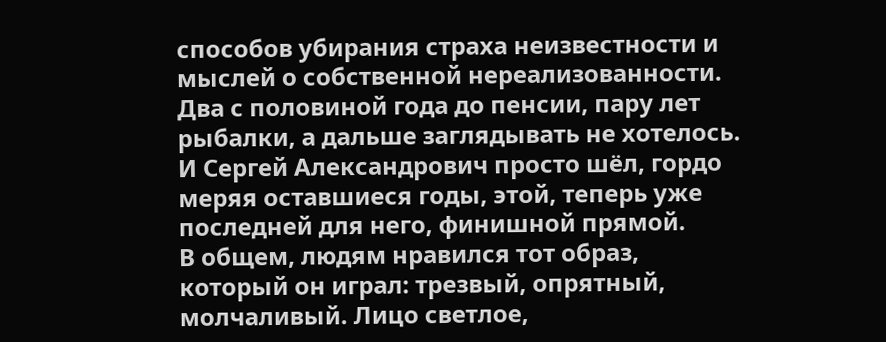способов убирания страха неизвестности и мыслей о собственной нереализованности.
Два с половиной года до пенсии, пару лет рыбалки, а дальше заглядывать не хотелось. И Сергей Александрович просто шёл, гордо меряя оставшиеся годы, этой, теперь уже последней для него, финишной прямой.
В общем, людям нравился тот образ, который он играл: трезвый, опрятный, молчаливый. Лицо светлое,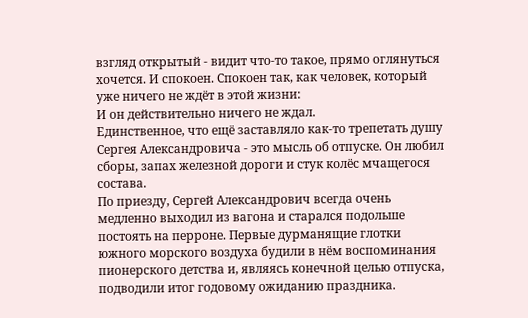взгляд открытый - видит что-то такое, прямо оглянуться хочется. И спокоен. Спокоен так, как человек, который уже ничего не ждёт в этой жизни:
И он действительно ничего не ждал.
Единственное, что ещё заставляло как-то трепетать душу Сергея Александровича - это мысль об отпуске. Он любил сборы, запах железной дороги и стук колёс мчащегося состава.
По приезду, Сергей Александрович всегда очень медленно выходил из вагона и старался подольше постоять на перроне. Первые дурманящие глотки южного морского воздуха будили в нём воспоминания пионерского детства и, являясь конечной целью отпуска, подводили итог годовому ожиданию праздника.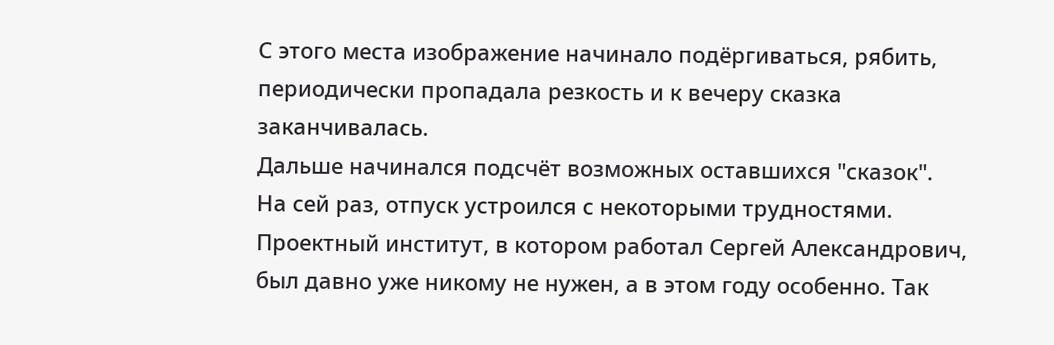С этого места изображение начинало подёргиваться, рябить, периодически пропадала резкость и к вечеру сказка заканчивалась.
Дальше начинался подсчёт возможных оставшихся "сказок".
На сей раз, отпуск устроился с некоторыми трудностями. Проектный институт, в котором работал Сергей Александрович, был давно уже никому не нужен, а в этом году особенно. Так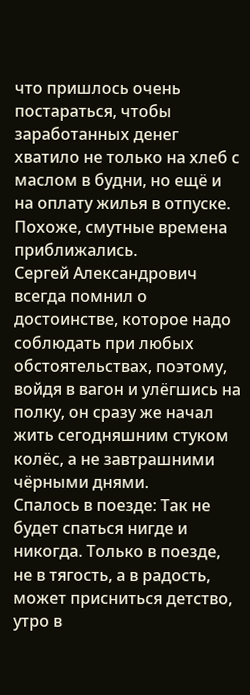что пришлось очень постараться, чтобы заработанных денег хватило не только на хлеб с маслом в будни, но ещё и на оплату жилья в отпуске. Похоже, смутные времена приближались.
Сергей Александрович всегда помнил о достоинстве, которое надо соблюдать при любых обстоятельствах, поэтому, войдя в вагон и улёгшись на полку, он сразу же начал жить сегодняшним стуком колёс, а не завтрашними чёрными днями.
Спалось в поезде: Так не будет спаться нигде и никогда. Только в поезде, не в тягость, а в радость, может присниться детство, утро в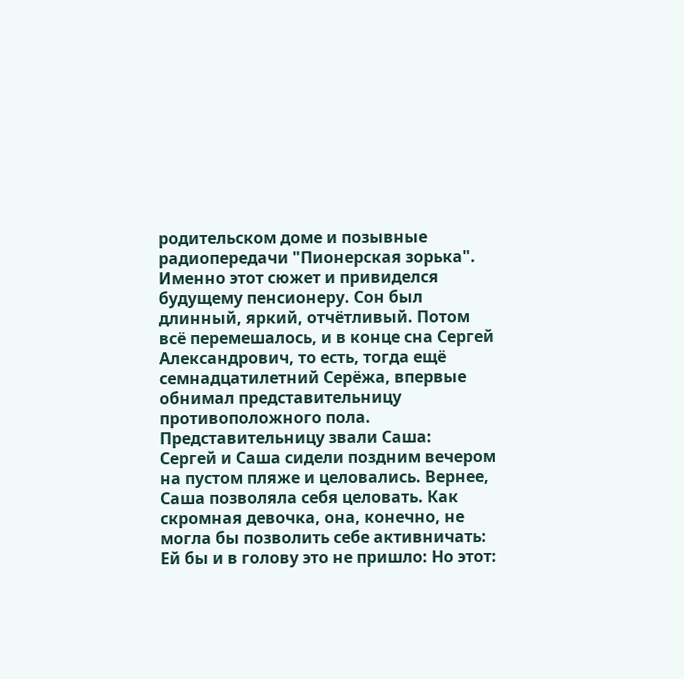родительском доме и позывные радиопередачи "Пионерская зорька".
Именно этот сюжет и привиделся будущему пенсионеру. Сон был длинный, яркий, отчётливый. Потом всё перемешалось, и в конце сна Сергей Александрович, то есть, тогда ещё семнадцатилетний Серёжа, впервые обнимал представительницу противоположного пола.
Представительницу звали Саша:
Сергей и Саша сидели поздним вечером на пустом пляже и целовались. Вернее, Саша позволяла себя целовать. Как скромная девочка, она, конечно, не могла бы позволить себе активничать: Ей бы и в голову это не пришло: Но этот: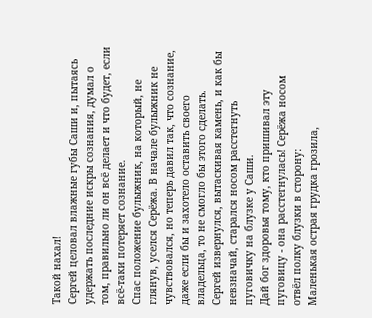Такой нахал!
Сергей целовал влажные губы Саши и, пытаясь удержать последние искры сознания, думал о том, правильно ли он всё делает и что будет, если всё-таки потеряет сознание.
Спас положение булыжник, на который, не глянув, уселся Серёжа. В начале булыжник не чувствовался, но теперь давил так, что сознание, даже если бы и захотело оставить своего владельца, то не смогло бы этого сделать.
Сергей извернулся, вытаскивая камень, и как бы невзначай, старался носом расстегнуть пуговичку на блузке у Саши.
Дай бог здоровья тому, кто пришивал эту пуговицу - она расстегнулась! Серёжа носом отвёл полку блузки в сторону:
Маленькая острая грудка грозила,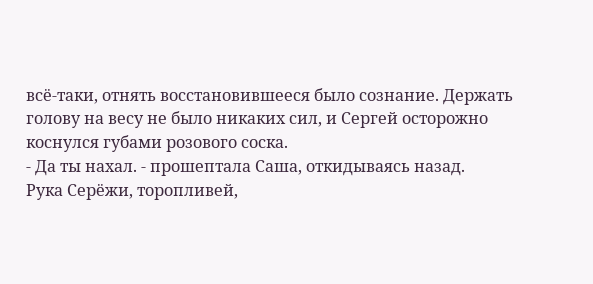всё-таки, отнять восстановившееся было сознание. Держать голову на весу не было никаких сил, и Сергей осторожно коснулся губами розового соска.
- Да ты нахал. - прошептала Саша, откидываясь назад.
Рука Серёжи, торопливей,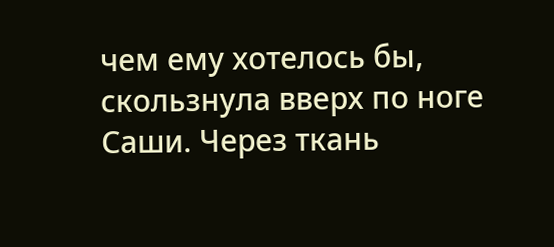чем ему хотелось бы, скользнула вверх по ноге Саши. Через ткань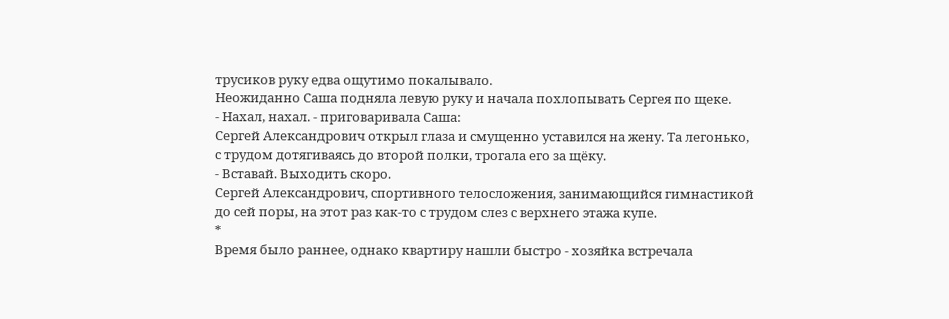трусиков руку едва ощутимо покалывало.
Неожиданно Саша подняла левую руку и начала похлопывать Сергея по щеке.
- Нахал, нахал. - приговаривала Саша:
Сергей Александрович открыл глаза и смущенно уставился на жену. Та легонько, с трудом дотягиваясь до второй полки, трогала его за щёку.
- Вставай. Выходить скоро.
Сергей Александрович, спортивного телосложения, занимающийся гимнастикой до сей поры, на этот раз как-то с трудом слез с верхнего этажа купе.
*
Время было раннее, однако квартиру нашли быстро - хозяйка встречала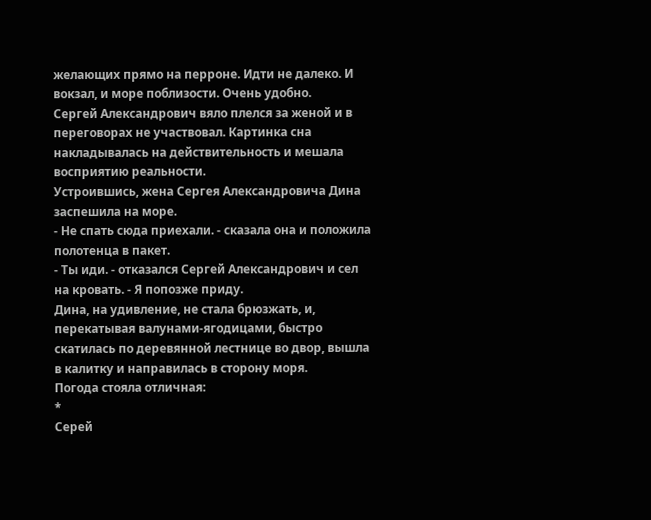желающих прямо на перроне. Идти не далеко. И вокзал, и море поблизости. Очень удобно.
Сергей Александрович вяло плелся за женой и в переговорах не участвовал. Картинка сна накладывалась на действительность и мешала восприятию реальности.
Устроившись, жена Сергея Александровича Дина заспешила на море.
- Не спать сюда приехали. - сказала она и положила полотенца в пакет.
- Ты иди. - отказался Сергей Александрович и сел на кровать. - Я попозже приду.
Дина, на удивление, не стала брюзжать, и, перекатывая валунами-ягодицами, быстро скатилась по деревянной лестнице во двор, вышла в калитку и направилась в сторону моря.
Погода стояла отличная:
*
Серей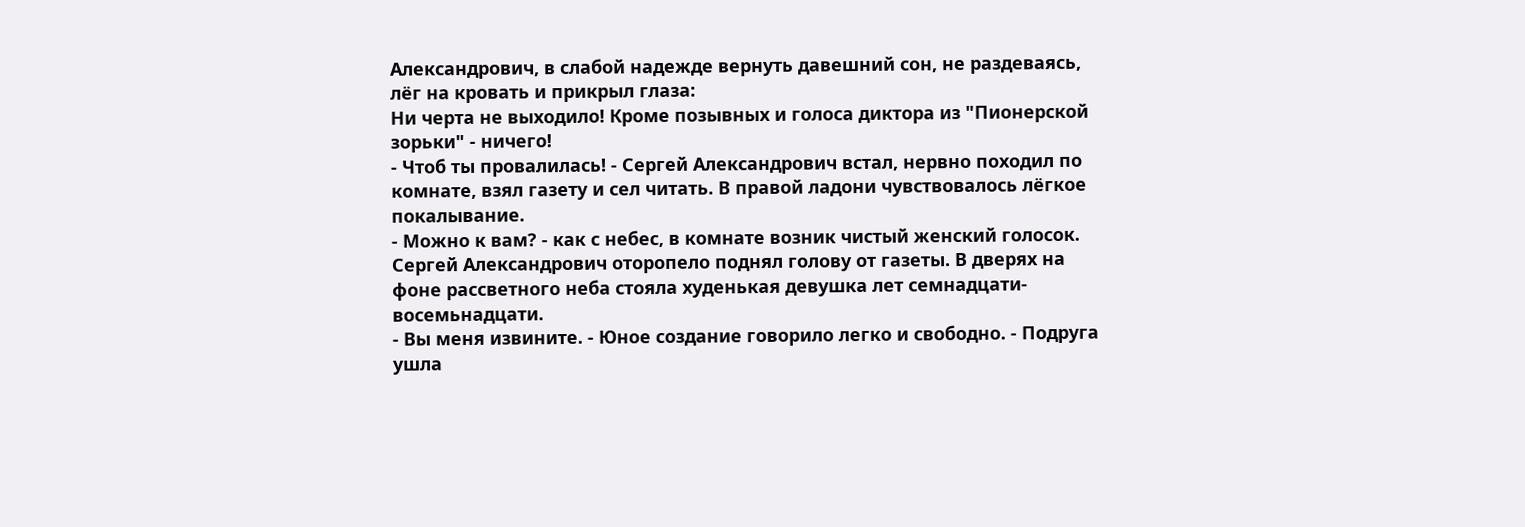Александрович, в слабой надежде вернуть давешний сон, не раздеваясь, лёг на кровать и прикрыл глаза:
Ни черта не выходило! Кроме позывных и голоса диктора из "Пионерской зорьки" - ничего!
- Чтоб ты провалилась! - Сергей Александрович встал, нервно походил по комнате, взял газету и сел читать. В правой ладони чувствовалось лёгкое покалывание.
- Можно к вам? - как с небес, в комнате возник чистый женский голосок.
Сергей Александрович оторопело поднял голову от газеты. В дверях на фоне рассветного неба стояла худенькая девушка лет семнадцати-восемьнадцати.
- Вы меня извините. - Юное создание говорило легко и свободно. - Подруга ушла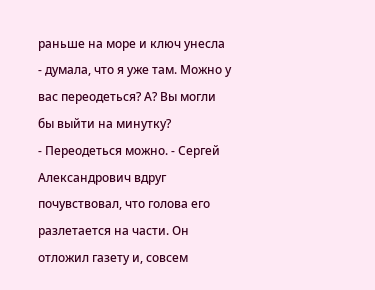раньше на море и ключ унесла - думала, что я уже там. Можно у вас переодеться? А? Вы могли бы выйти на минутку?
- Переодеться можно. - Сергей Александрович вдруг почувствовал, что голова его разлетается на части. Он отложил газету и, совсем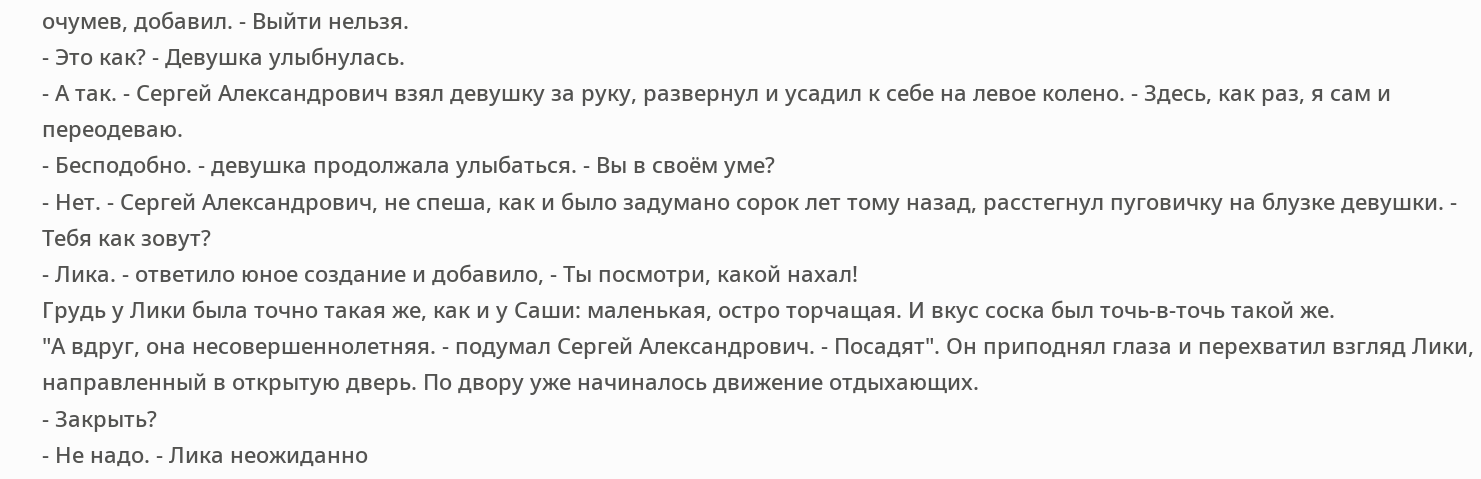очумев, добавил. - Выйти нельзя.
- Это как? - Девушка улыбнулась.
- А так. - Сергей Александрович взял девушку за руку, развернул и усадил к себе на левое колено. - Здесь, как раз, я сам и переодеваю.
- Бесподобно. - девушка продолжала улыбаться. - Вы в своём уме?
- Нет. - Сергей Александрович, не спеша, как и было задумано сорок лет тому назад, расстегнул пуговичку на блузке девушки. - Тебя как зовут?
- Лика. - ответило юное создание и добавило, - Ты посмотри, какой нахал!
Грудь у Лики была точно такая же, как и у Саши: маленькая, остро торчащая. И вкус соска был точь-в-точь такой же.
"А вдруг, она несовершеннолетняя. - подумал Сергей Александрович. - Посадят". Он приподнял глаза и перехватил взгляд Лики, направленный в открытую дверь. По двору уже начиналось движение отдыхающих.
- Закрыть?
- Не надо. - Лика неожиданно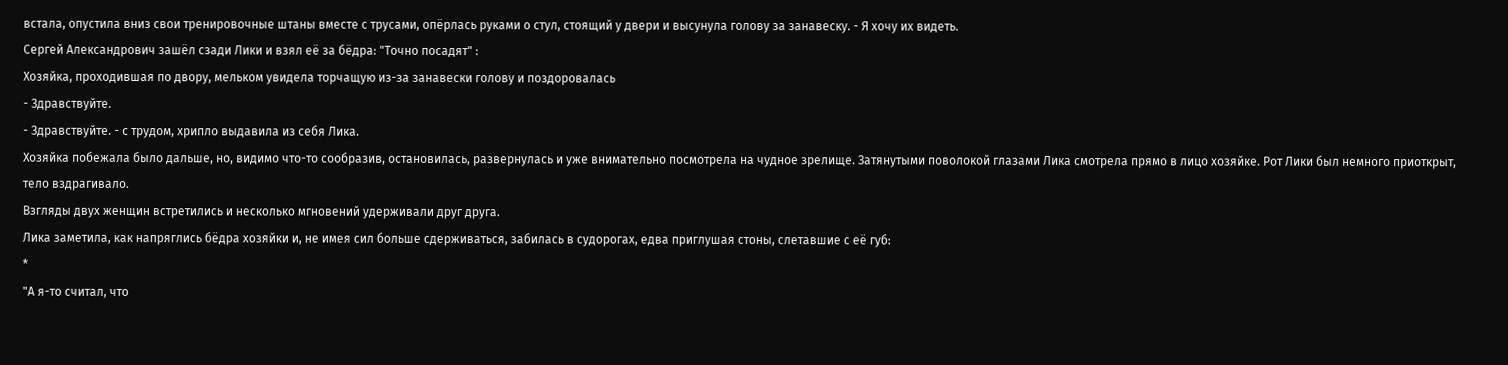встала, опустила вниз свои тренировочные штаны вместе с трусами, опёрлась руками о стул, стоящий у двери и высунула голову за занавеску. - Я хочу их видеть.
Сергей Александрович зашёл сзади Лики и взял её за бёдра: "Точно посадят" :
Хозяйка, проходившая по двору, мельком увидела торчащую из-за занавески голову и поздоровалась
- Здравствуйте.
- Здравствуйте. - с трудом, хрипло выдавила из себя Лика.
Хозяйка побежала было дальше, но, видимо что-то сообразив, остановилась, развернулась и уже внимательно посмотрела на чудное зрелище. Затянутыми поволокой глазами Лика смотрела прямо в лицо хозяйке. Рот Лики был немного приоткрыт, тело вздрагивало.
Взгляды двух женщин встретились и несколько мгновений удерживали друг друга.
Лика заметила, как напряглись бёдра хозяйки и, не имея сил больше сдерживаться, забилась в судорогах, едва приглушая стоны, слетавшие с её губ:
*
"А я-то считал, что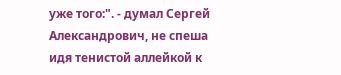уже того:". - думал Сергей Александрович, не спеша идя тенистой аллейкой к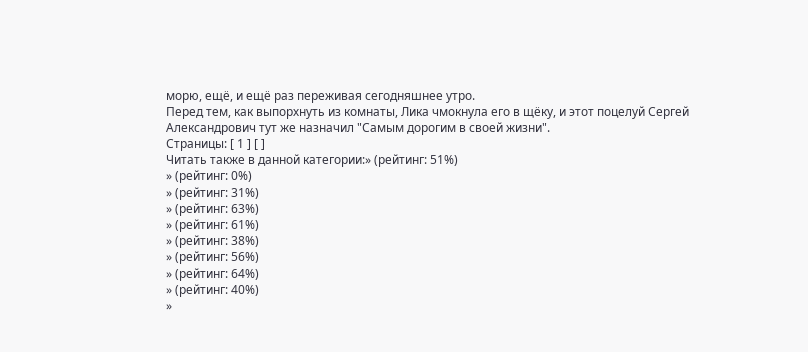морю, ещё, и ещё раз переживая сегодняшнее утро.
Перед тем, как выпорхнуть из комнаты, Лика чмокнула его в щёку, и этот поцелуй Сергей Александрович тут же назначил "Самым дорогим в своей жизни".
Страницы: [ 1 ] [ ]
Читать также в данной категории:» (рейтинг: 51%)
» (рейтинг: 0%)
» (рейтинг: 31%)
» (рейтинг: 63%)
» (рейтинг: 61%)
» (рейтинг: 38%)
» (рейтинг: 56%)
» (рейтинг: 64%)
» (рейтинг: 40%)
»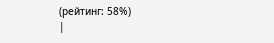(рейтинг: 58%)
|